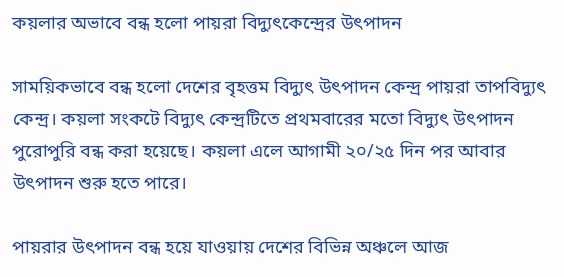কয়লার অভাবে বন্ধ হলো পায়রা বিদ্যুৎকেন্দ্রের উৎপাদন

সাময়িকভাবে বন্ধ হলো দেশের বৃহত্তম বিদ্যুৎ উৎপাদন কেন্দ্র পায়রা তাপবিদ্যুৎ কেন্দ্র। কয়লা সংকটে বিদ্যুৎ কেন্দ্রটিতে প্রথমবারের মতো বিদ্যুৎ উৎপাদন পুরোপুরি বন্ধ করা হয়েছে। কয়লা এলে আগামী ২০/২৫ দিন পর আবার উৎপাদন শুরু হতে পারে।

পায়রার উৎপাদন বন্ধ হয়ে যাওয়ায় দেশের বিভিন্ন অঞ্চলে আজ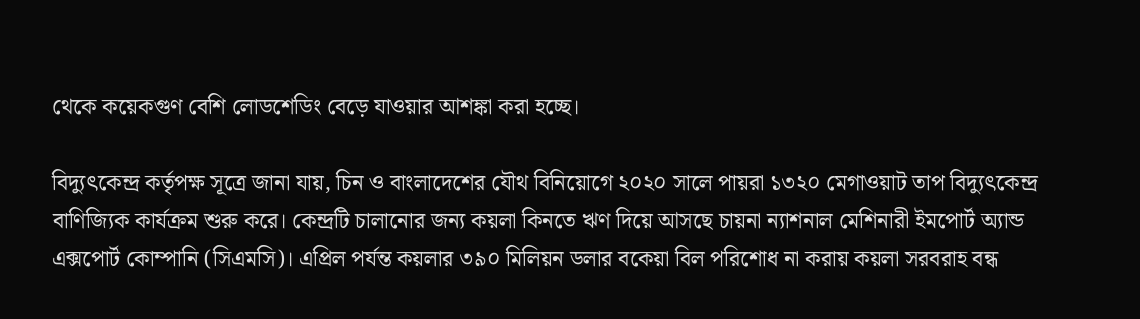থেকে কয়েকগুণ বেশি লোডশেডিং বেড়ে যাওয়ার আশঙ্কা করা হচ্ছে।

বিদ্যুৎকেন্দ্র কর্তৃপক্ষ সূত্রে জানা যায়, চিন ও বাংলাদেশের যৌথ বিনিয়োগে ২০২০ সালে পায়রা ১৩২০ মেগাওয়াট তাপ বিদ্যুৎকেন্দ্র বাণিজ্যিক কার্যক্রম শুরু করে। কেন্দ্রটি চালানোর জন্য কয়লা কিনতে ঋণ দিয়ে আসছে চায়না ন্যাশনাল মেশিনারী ইমপোর্ট অ্যান্ড এক্সপোর্ট কোম্পানি (সিএমসি)। এপ্রিল পর্যন্ত কয়লার ৩৯০ মিলিয়ন ডলার বকেয়া বিল পরিশোধ না করায় কয়লা সরবরাহ বন্ধ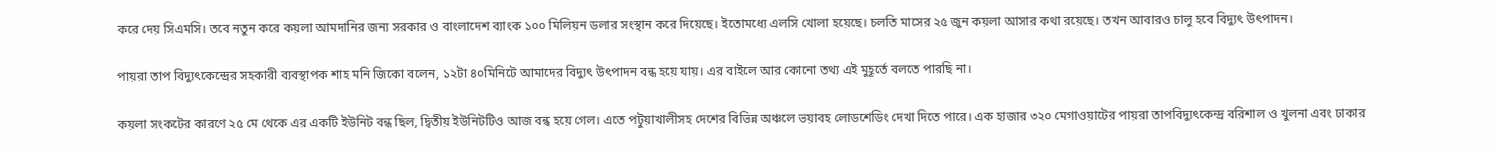করে দেয় সিএমসি। তবে নতুন করে কয়লা আমদানির জন্য সরকার ও বাংলাদেশ ব্যাংক ১০০ মিলিয়ন ডলার সংস্থান করে দিয়েছে। ইতোমধ্যে এলসি খোলা হয়েছে। চলতি মাসের ২৫ জুন কয়লা আসার কথা রয়েছে। তখন আবারও চালু হবে বিদ্যুৎ উৎপাদন।

পায়রা তাপ বিদ্যুৎকেন্দ্রের সহকারী ব্যবস্থাপক শাহ মনি জিকো বলেন, ১২টা ৪০মিনিটে আমাদের বিদ্যুৎ উৎপাদন বন্ধ হয়ে যায়। এর বাইলে আর কোনো তথ্য এই মুহূর্তে বলতে পারছি না।

কয়লা সংকটের কারণে ২৫ মে থেকে এর একটি ইউনিট বন্ধ ছিল, দ্বিতীয় ইউনিটটিও আজ বন্ধ হয়ে গেল। এতে পটুয়াখালীসহ দেশের বিভিন্ন অঞ্চলে ভয়াবহ লোডশেডিং দেখা দিতে পারে। এক হাজার ৩২০ মেগাওয়াটের পায়রা তাপবিদ্যুৎকেন্দ্র বরিশাল ও খুলনা এবং ঢাকার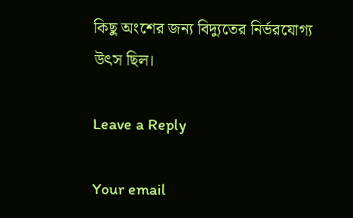কিছু অংশের জন্য বিদ্যুতের নির্ভরযোগ্য উৎস‌ ছিল।

Leave a Reply

Your email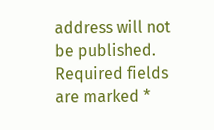address will not be published. Required fields are marked *